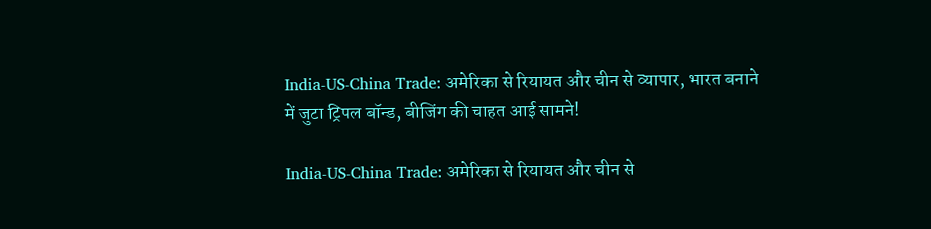India-US-China Trade: अमेरिका से रियायत और चीन से व्यापार, भारत बनाने में जुटा ट्रिपल बॉन्ड, बीजिंग की चाहत आई सामने!

India-US-China Trade: अमेरिका से रियायत और चीन से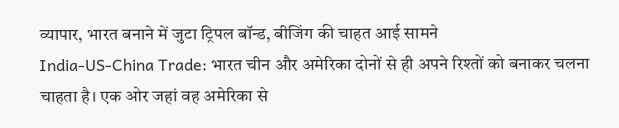व्यापार, भारत बनाने में जुटा ट्रिपल बॉन्ड, बीजिंग की चाहत आई सामने
India-US-China Trade: भारत चीन और अमेरिका दोनों से ही अपने रिश्तों को बनाकर चलना चाहता है। एक ओर जहां वह अमेरिका से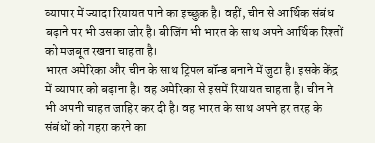व्यापार में ज्यादा रियायत पाने का इच्छुक है। वहीं, चीन से आर्थिक संबंध बढ़ाने पर भी उसका जोर है। बीजिंग भी भारत के साथ अपने आर्थिक रिश्तों को मजबूत रखना चाहता है।
भारत अमेरिका और चीन के साथ ट्रिपल बॉन्ड बनाने में जुटा है। इसके केंद्र में व्यापार को बढ़ाना है। वह अमेरिका से इसमें रियायत चाहता है। चीन ने भी अपनी चाहत जाहिर कर दी है। वह भारत के साथ अपने हर तरह के संबंधों को गहरा करने का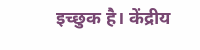इच्छुक है। केंद्रीय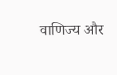वाणिज्य और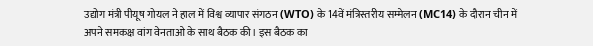उद्योग मंत्री पीयूष गोयल ने हाल में विश्व व्यापार संगठन (WTO) के 14वें मंत्रिस्तरीय सम्मेलन (MC14) के दौरान चीन में अपने समकक्ष वांग वेनताओ के साथ बैठक की। इस बैठक का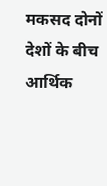मकसद दोनों देशों के बीच आर्थिक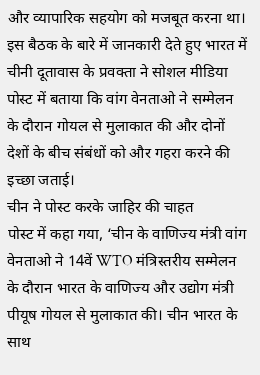और व्यापारिक सहयोग को मजबूत करना था।
इस बैठक के बारे में जानकारी देते हुए भारत में चीनी दूतावास के प्रवक्ता ने सोशल मीडिया पोस्ट में बताया कि वांग वेनताओ ने सम्मेलन के दौरान गोयल से मुलाकात की और दोनों देशों के बीच संबंधों को और गहरा करने की इच्छा जताई।
चीन ने पोस्ट करके जाहिर की चाहत
पोस्ट में कहा गया, ‘चीन के वाणिज्य मंत्री वांग वेनताओ ने 14वें WTO मंत्रिस्तरीय सम्मेलन के दौरान भारत के वाणिज्य और उद्योग मंत्री पीयूष गोयल से मुलाकात की। चीन भारत के साथ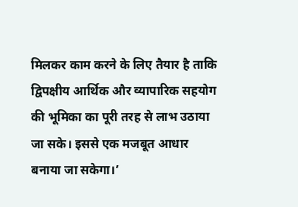मिलकर काम करने के लिए तैयार है ताकि द्विपक्षीय आर्थिक और व्यापारिक सहयोग की भूमिका का पूरी तरह से लाभ उठाया जा सके। इससे एक मजबूत आधार बनाया जा सकेगा।’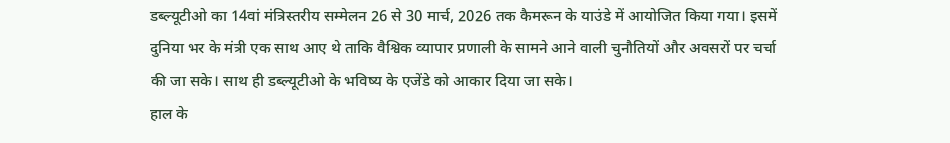डब्ल्यूटीओ का 14वां मंत्रिस्तरीय सम्मेलन 26 से 30 मार्च, 2026 तक कैमरून के याउंडे में आयोजित किया गया। इसमें दुनिया भर के मंत्री एक साथ आए थे ताकि वैश्विक व्यापार प्रणाली के सामने आने वाली चुनौतियों और अवसरों पर चर्चा की जा सके। साथ ही डब्ल्यूटीओ के भविष्य के एजेंडे को आकार दिया जा सके।
हाल के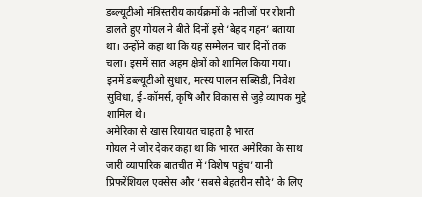डब्ल्यूटीओ मंत्रिस्तरीय कार्यक्रमों के नतीजों पर रोशनी डालते हुए गोयल ने बीते दिनों इसे ‘बेहद गहन’ बताया था। उन्होंने कहा था कि यह सम्मेलन चार दिनों तक चला। इसमें सात अहम क्षेत्रों को शामिल किया गया। इनमें डब्ल्यूटीओ सुधार, मत्स्य पालन सब्सिडी, निवेश सुविधा, ई-कॉमर्स, कृषि और विकास से जुड़े व्यापक मुद्दे शामिल थे।
अमेरिका से खास रियायत चाहता है भारत
गोयल ने जोर देकर कहा था कि भारत अमेरिका के साथ जारी व्यापारिक बातचीत में ‘विशेष पहुंच’ यानी प्रिफरेंशियल एक्सेस और ‘सबसे बेहतरीन सौदे’ के लिए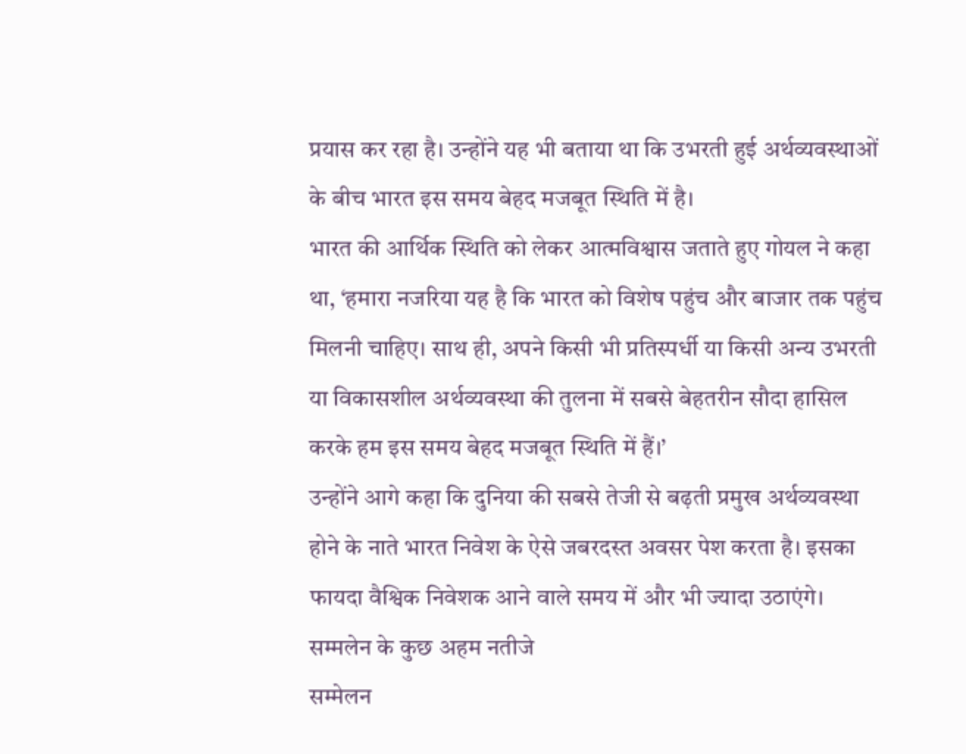प्रयास कर रहा है। उन्होंने यह भी बताया था कि उभरती हुई अर्थव्यवस्थाओं के बीच भारत इस समय बेहद मजबूत स्थिति में है।
भारत की आर्थिक स्थिति को लेकर आत्मविश्वास जताते हुए गोयल ने कहा था, ‘हमारा नजरिया यह है कि भारत को विशेष पहुंच और बाजार तक पहुंच मिलनी चाहिए। साथ ही, अपने किसी भी प्रतिस्पर्धी या किसी अन्य उभरती या विकासशील अर्थव्यवस्था की तुलना में सबसे बेहतरीन सौदा हासिल करके हम इस समय बेहद मजबूत स्थिति में हैं।’
उन्होंने आगे कहा कि दुनिया की सबसे तेजी से बढ़ती प्रमुख अर्थव्यवस्था होने के नाते भारत निवेश के ऐसे जबरदस्त अवसर पेश करता है। इसका फायदा वैश्विक निवेशक आने वाले समय में और भी ज्यादा उठाएंगे।
सम्मलेन के कुछ अहम नतीजे
सम्मेलन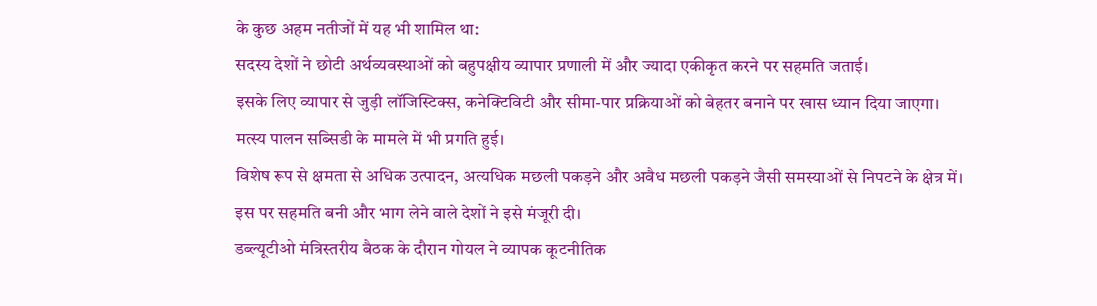के कुछ अहम नतीजों में यह भी शामिल था:
सदस्य देशों ने छोटी अर्थव्यवस्थाओं को बहुपक्षीय व्यापार प्रणाली में और ज्यादा एकीकृत करने पर सहमति जताई।
इसके लिए व्यापार से जुड़ी लॉजिस्टिक्स, कनेक्टिविटी और सीमा-पार प्रक्रियाओं को बेहतर बनाने पर खास ध्यान दिया जाएगा।
मत्स्य पालन सब्सिडी के मामले में भी प्रगति हुई।
विशेष रूप से क्षमता से अधिक उत्पादन, अत्यधिक मछली पकड़ने और अवैध मछली पकड़ने जैसी समस्याओं से निपटने के क्षेत्र में।
इस पर सहमति बनी और भाग लेने वाले देशों ने इसे मंजूरी दी।
डब्ल्यूटीओ मंत्रिस्तरीय बैठक के दौरान गोयल ने व्यापक कूटनीतिक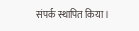संपर्क स्थापित किया।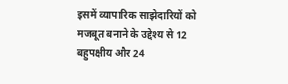इसमें व्यापारिक साझेदारियों को मजबूत बनाने के उद्देश्य से 12 बहुपक्षीय और 24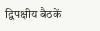द्विपक्षीय बैठकें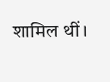शामिल थीं।